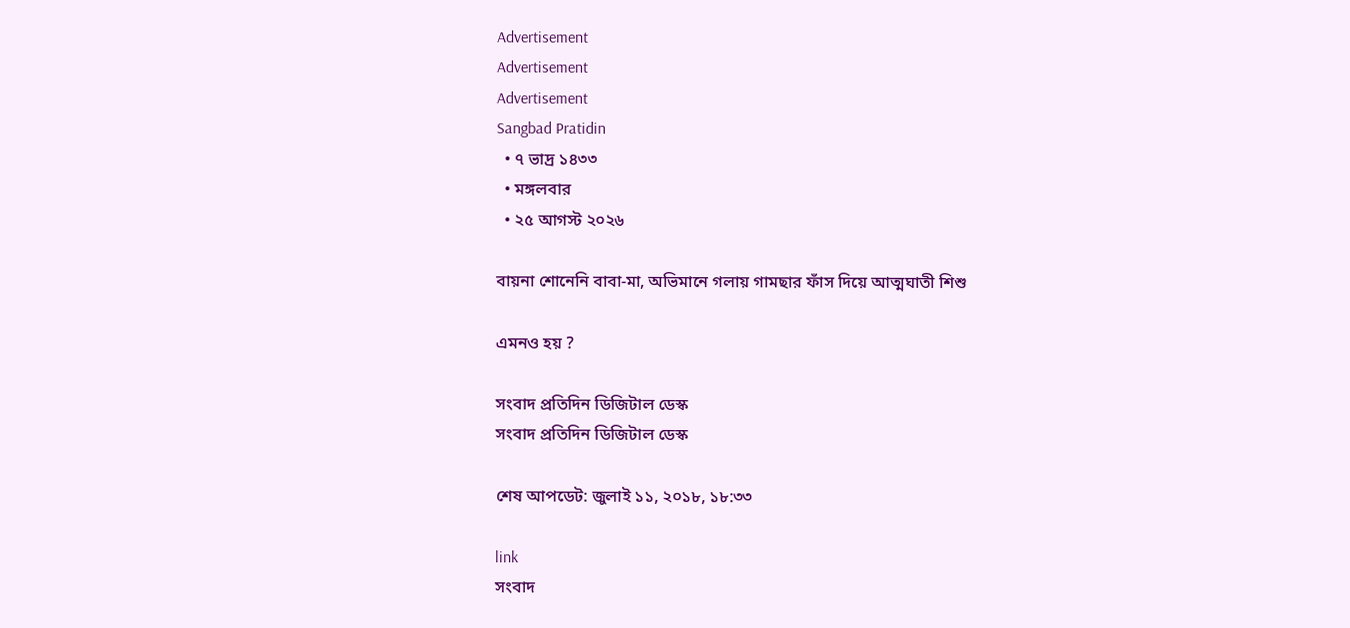Advertisement
Advertisement
Advertisement
Sangbad Pratidin
  • ৭ ভাদ্র ১৪৩৩
  • মঙ্গলবার
  • ২৫ আগস্ট ২০২৬

বায়না শোনেনি বাবা-মা, অভিমানে গলায় গামছার ফাঁস দিয়ে আত্মঘাতী শিশু

এমনও হয় ?

সংবাদ প্রতিদিন ডিজিটাল ডেস্ক
সংবাদ প্রতিদিন ডিজিটাল ডেস্ক

শেষ আপডেট: জুলাই ১১, ২০১৮, ১৮:৩৩

link
সংবাদ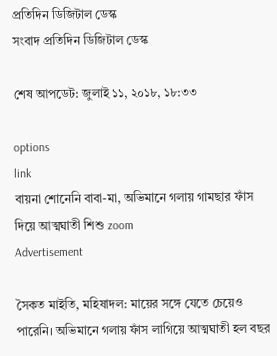প্রতিদিন ডিজিটাল ডেস্ক
সংবাদ প্রতিদিন ডিজিটাল ডেস্ক

শেষ আপডেট: জুলাই ১১, ২০১৮, ১৮:৩৩

options
link
বায়না শোনেনি বাবা-মা, অভিমানে গলায় গামছার ফাঁস দিয়ে আত্মঘাতী শিশু zoom
Advertisement

সৈকত মাইতি, মহিষাদল: মায়ের সঙ্গে যেতে চেয়েও পারেনি। অভিমানে গলায় ফাঁস লাগিয়ে আত্মঘাতী হল বছর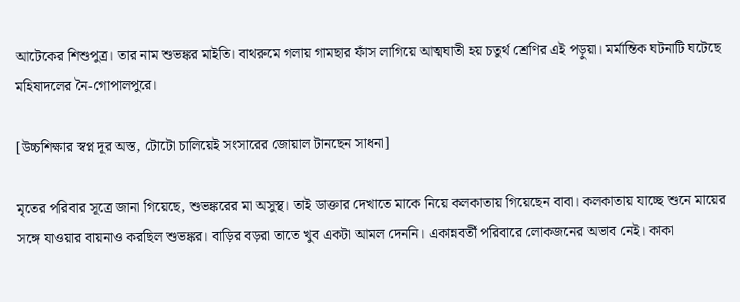আটেকের শিশুপুত্র। তার নাম শুভঙ্কর মাইতি। বাথরুমে গলায় গামছার ফাঁস লাগিয়ে আত্মঘাতী হয় চতুর্থ শ্রেণির এই পড়ুয়া। মর্মান্তিক ঘটনাটি ঘটেছে মহিষাদলের নৈ-গোপালপুরে।

[উচ্চশিক্ষার স্বপ্ন দূর অস্ত, টোটো চালিয়েই সংসারের জোয়াল টানছেন সাধনা]

মৃতের পরিবার সূত্রে জানা গিয়েছে, শুভঙ্করের মা অসুস্থ। তাই ডাক্তার দেখাতে মাকে নিয়ে কলকাতায় গিয়েছেন বাবা। কলকাতায় যাচ্ছে শুনে মায়ের সঙ্গে যাওয়ার বায়নাও করছিল শুভঙ্কর। বাড়ির বড়রা তাতে খুব একটা আমল দেননি। একান্নবর্তী পরিবারে লোকজনের অভাব নেই। কাকা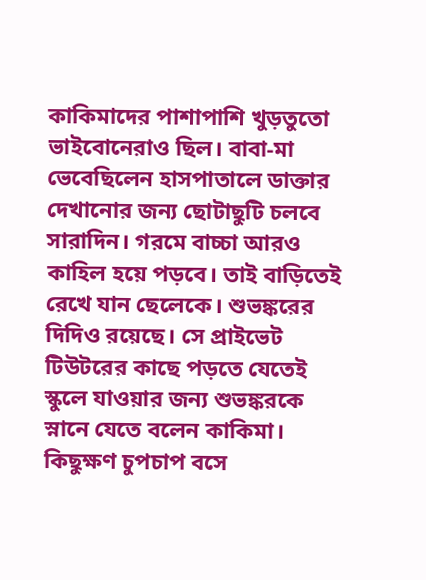কাকিমাদের পাশাপাশি খুড়তুতো ভাইবোনেরাও ছিল। বাবা-মা ভেবেছিলেন হাসপাতালে ডাক্তার দেখানোর জন্য ছোটাছুটি চলবে সারাদিন। গরমে বাচ্চা আরও কাহিল হয়ে পড়বে। তাই বাড়িতেই রেখে যান ছেলেকে। শুভঙ্করের দিদিও রয়েছে। সে প্রাইভেট টিউটরের কাছে পড়তে যেতেই স্কুলে যাওয়ার জন্য শুভঙ্করকে স্নানে যেতে বলেন কাকিমা। কিছুক্ষণ চুপচাপ বসে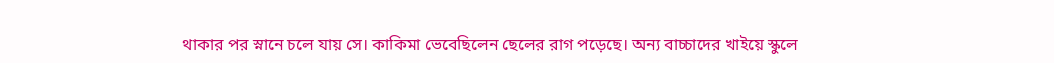থাকার পর স্নানে চলে যায় সে। কাকিমা ভেবেছিলেন ছেলের রাগ পড়েছে। অন্য বাচ্চাদের খাইয়ে স্কুলে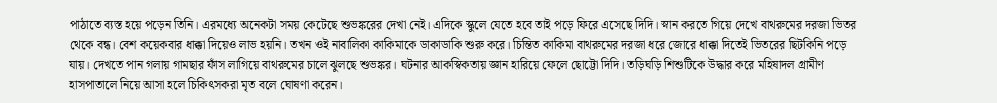পাঠাতে ব্যস্ত হয়ে পড়েন তিনি। এরমধ্যে অনেকটা সময় কেটেছে শুভঙ্করের দেখা নেই। এদিকে স্কুলে যেতে হবে তাই পড়ে ফিরে এসেছে দিদি। স্নান করতে গিয়ে দেখে বাথরুমের দরজা ভিতর থেকে বন্ধ। বেশ কয়েকবার ধাক্কা দিয়েও লাভ হয়নি। তখন ওই নাবালিকা কাকিমাকে ডাকাডাকি শুরু করে। চিন্তিত কাকিমা বাথরুমের দরজা ধরে জোরে ধাক্কা দিতেই ভিতরের ছিটকিনি পড়ে যায়। দেখতে পান গলায় গামছার ফাঁস লাগিয়ে বাথরুমের চালে ঝুলছে শুভঙ্কর। ঘটনার আকস্বিকতায় জ্ঞান হারিয়ে ফেলে ছোট্টো দিদি। তড়িঘড়ি শিশুটিকে উদ্ধার করে মহিষাদল গ্রামীণ হাসপাতালে নিয়ে আসা হলে চিকিৎসকরা মৃত বলে ঘোষণা করেন।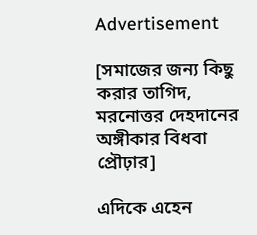Advertisement

[সমাজের জন্য কিছু করার তাগিদ, মরনোত্তর দেহদানের অঙ্গীকার বিধবা প্রৌঢ়ার]

এদিকে এহেন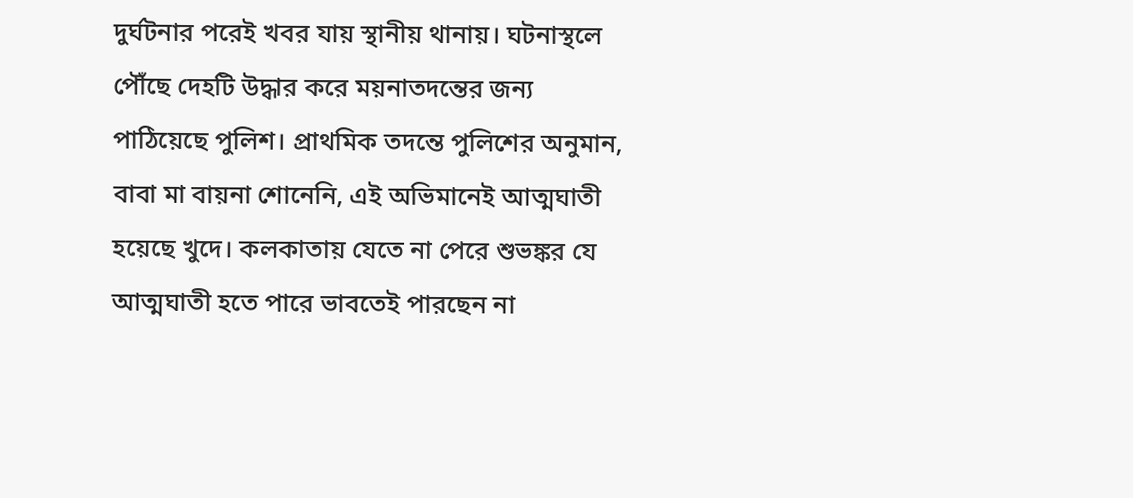দুর্ঘটনার পরেই খবর যায় স্থানীয় থানায়। ঘটনাস্থলে পৌঁছে দেহটি উদ্ধার করে ময়নাতদন্তের জন্য পাঠিয়েছে পুলিশ। প্রাথমিক তদন্তে পুলিশের অনুমান, বাবা মা বায়না শোনেনি, এই অভিমানেই আত্মঘাতী হয়েছে খুদে। কলকাতায় যেতে না পেরে শুভঙ্কর যে আত্মঘাতী হতে পারে ভাবতেই পারছেন না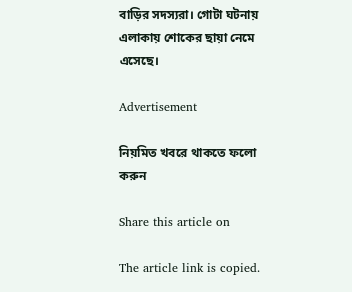বাড়ির সদস্যরা। গোটা ঘটনায় এলাকায় শোকের ছায়া নেমে এসেছে।

Advertisement

নিয়মিত খবরে থাকতে ফলো করুন

Share this article on

The article link is copied.